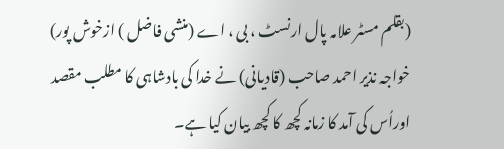(بقلم مسٹر علامہ پال ارنسٹ ، بی ، اے (منشی فاضل ) ازخوش پور)
خواجہ نذیر احمد صاحب (قادیانی) نے خدا کی بادشاہی کا مطلب مقصد اوراُس کی آمد کا زمانہ کچھ کا کچھ بیان کیا ہے۔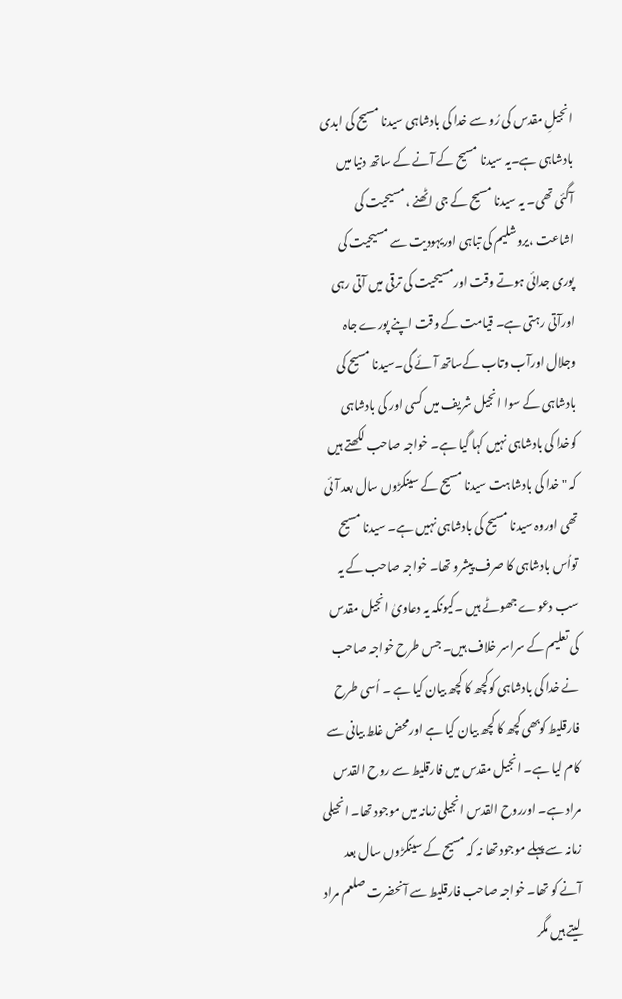انجیلِ مقدس کی رُو سے خدا کی بادشاہی سیدنا مسیح کی ابدی بادشاہی ہے۔یہ سیدنا مسیح کے آنے کے ساتھ دنیا میں آگئی تھی۔ یہ سیدنا مسیح کے جی اٹھنے ،مسیحیت کی اشاعت ،یروشلیم کی تباہی اوریہودیت سے مسیحیت کی پوری جدائی ہوتے وقت اورمسیحیت کی ترقی میں آتی رہی اورآتی رہتی ہے۔ قیامت کے وقت اپنے پورے جاہ وجلال اورآب وتاب کےساتھ آئے گی۔سیدنا مسیح کی بادشاہی کے سوا انجیل شریف میں کسی اور کی بادشاہی کوخدا کی بادشاہی نہیں کہا گیا ہے۔ خواجہ صاحب لکھتے ہیں کہ " خدا کی بادشاہت سیدنا مسیح کے سینکڑوں سال بعد آئی تھی اوروہ سیدنا مسیح کی بادشاہی نہیں ہے۔ سیدنا مسیح تواُس بادشاہی کا صرف پیشرو تھا۔ خواجہ صاحب کے یہ سب دعوے جھوٹے ہیں ۔کیونکہ یہ دعاویٰ انجیل مقدس کی تعلیم کے سراسر خلاف ہیں۔ جس طرح خواجہ صاحب نے خدا کی بادشاہی کوکچھ کا کچھ بیان کیا ہے ۔ اُسی طرح فارقلیط کوبھی کچھ کا کچھ بیان کیا ہے اورمحض غلط بیانی سے کام لیا ہے۔ انجیل مقدس میں فارقلیط سے روح القدس مراد ہے۔ اورروح القدس انجیلی زمانہ میں موجود تھا۔ انجیلی زمانہ سے پہلے موجود تھا نہ کہ مسیح کے سینکڑوں سال بعد آنے کو تھا۔ خواجہ صاحب فارقلیط سے آنحضرت صلعم مراد لیتے ہیں مگر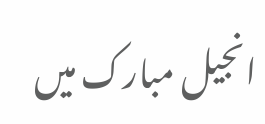انجیل مبارک میں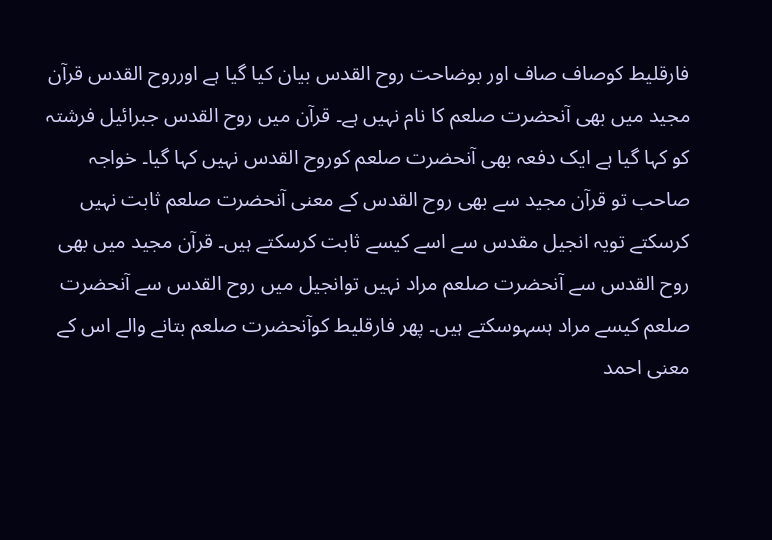فارقلیط کوصاف صاف اور بوضاحت روح القدس بیان کیا گیا ہے اورروح القدس قرآن مجید میں بھی آنحضرت صلعم کا نام نہیں ہے۔ قرآن میں روح القدس جبرائیل فرشتہ کو کہا گیا ہے ایک دفعہ بھی آنحضرت صلعم کوروح القدس نہیں کہا گیا۔ خواجہ صاحب تو قرآن مجید سے بھی روح القدس کے معنی آنحضرت صلعم ثابت نہیں کرسکتے تویہ انجیل مقدس سے اسے کیسے ثابت کرسکتے ہیں۔ قرآن مجید میں بھی روح القدس سے آنحضرت صلعم مراد نہیں توانجیل میں روح القدس سے آنحضرت صلعم کیسے مراد ہسہوسکتے ہیں۔ پھر فارقلیط کوآنحضرت صلعم بتانے والے اس کے معنی احمد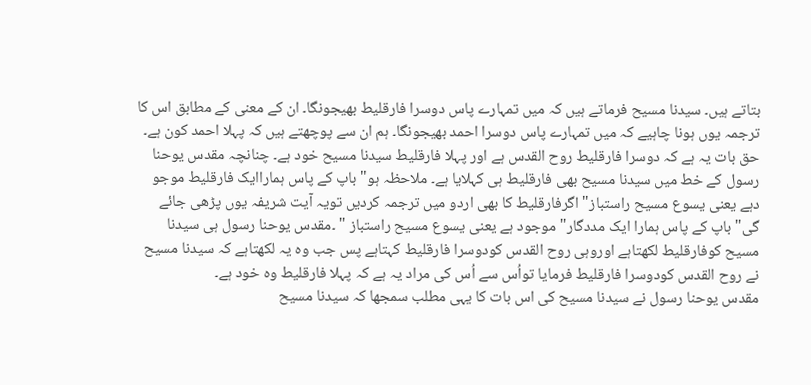بتاتے ہیں۔ سیدنا مسیح فرماتے ہیں کہ میں تمہارے پاس دوسرا فارقلیط بھیجونگا۔ ان کے معنی کے مطابق اس کا ترجمہ یوں ہونا چاہیے کہ میں تمہارے پاس دوسرا احمد بھیجونگا۔ ہم ان سے پوچھتے ہیں کہ پہلا احمد کون ہے۔ حق بات یہ ہے کہ دوسرا فارقلیط روح القدس ہے اور پہلا فارقلیط سیدنا مسیح خود ہے۔ چنانچہ مقدس یوحنا رسول کے خط میں سیدنا مسیح بھی فارقلیط ہی کہلایا ہے۔ ملاحظہ ہو" باپ کے پاس ہماراایک فارقلیط موجو دہے یعنی یسوع مسیح راستباز" اگرفارقلیط کا بھی اردو میں ترجمہ کردیں تویہ آیت شریفہ یوں پڑھی جائے گی" باپ کے پاس ہمارا ایک مددگار" موجود ہے یعنی یسوع مسیح راستباز " ۔مقدس یوحنا رسول ہی سیدنا مسیح کوفارقلیط لکھتاہے اوروہی روح القدس کودوسرا فارقلیط کہتاہے پس جب وہ یہ لکھتاہے کہ سیدنا مسیح نے روح القدس کودوسرا فارقلیط فرمایا تواُس سے اُس کی مراد یہ ہے کہ پہلا فارقلیط وہ خود ہے۔
مقدس یوحنا رسول نے سیدنا مسیح کی اس بات کا یہی مطلب سمجھا کہ سیدنا مسیح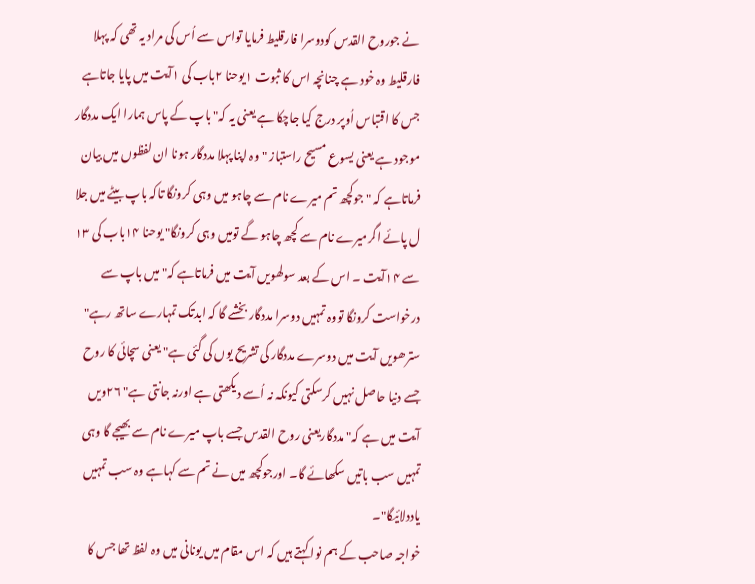نے جوروح القدس کودوسرا فارقلیط فرمایا تواس سے اُس کی مراد یہ تھی کہ پہلا فارقلیط وہ خود ہے چنانچہ اس کا ثبوت ۱یوحنا ۲باب کی ۱آیت میں پایا جاتاہے جس کا اقتباس اُوپر درج کیا جاچکا ہے یعنی یہ کہ" باپ کے پاس ہمارا ایک مددگار موجود ہے یعنی یسوع مسیح راستباز "وہ اپنا پہلا مددگار ہونا ان لفظوں میں بیان فرماتاہے کہ " جوکچھ تم میرے نام سے چاہو میں وہی کرونگا تاکہ باپ بیٹے میں جلا ل پائے اگرمیرے نام سے کچھ چاہو گے تومیں وہی کرونگا" یوحنا ۱۴باب کی ۱۳ سے ۱۴آیت ۔ اس کے بعد سولھویں آیت میں فرماتاہے کہ" میں باپ سے درخواست کرونگا تووہ تمہیں دوسرا مددگار بخشے گا کہ ابدتک تمہارے ساتھ رہے" سترھویں آیت میں دوسرے مددگار کی تشریح یوں کی گئی ہے" یعنی سچائی کا روح جسے دنیا حاصل نہیں کرسکتی کیونکہ نہ اُسے دیکھتی ہے اورنہ جانتی ہے" ۲۶ویں آیت میں ہے کہ" مددگاریعنی روح القدس جسے باپ میرے نام سے بھیجے گا وہی تمہیں سب باتیں سکھائے گا۔ اورجوکچھ میں نے تم سے کہاہے وہ سب تمہیں یاددلائیگا"۔
خواجہ صاحب کے ہم نوا کہتے ہیں کہ اس مقام میں یونانی میں وہ لفظ تھا جس کا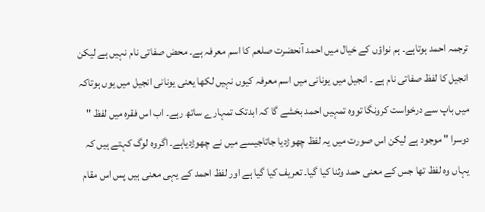ترجمہ احمد ہوتاہے۔ ہم نواؤں کے خیال میں احمد آنحضرت صلعم کا اسم معرفہ ہے۔ محض صفاتی نام نہیں ہے لیکن انجیل کا لفظ صفاتی نام ہے ۔ انجیل میں یونانی میں اسم معرفہ کیوں نہیں لکھا یعنی یونانی انجیل میں یوں ہوتاکہ میں باپ سے درخواست کرونگا تووہ تمہیں احمد بخشے گا کہ ابدتک تمہارے ساتھ رہے۔ اب اس فقرہ میں لفظ " دوسرا " موجود ہے لیکن اس صورت میں یہ لفظ چھوڑدیا جاتاجیسے میں نے چھوڑدیاہے۔ اگروہ لوگ کہتے ہیں کہ یہاں وہ لفظ تھا جس کے معنی حمد وثنا کیا گیا۔ تعریف کیا گیا ہے اور لفظ احمد کے یہی معنی ہیں پس اس مقام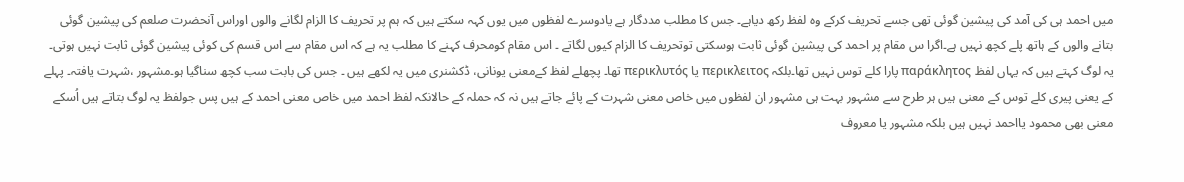میں احمد ہی کی آمد کی پیشین گوئی تھی جسے تحریف کرکے وہ لفظ رکھ دیاہے۔ جس کا مطلب مددگار ہے یادوسرے لفظوں میں یوں کہہ سکتے ہیں کہ ہم پر تحریف کا الزام لگانے والوں اوراس آنحضرت صلعم کی پیشین گوئی بتانے والوں کے ہاتھ پلے کچھ نہیں ہے۔اگرا س مقام پر احمد کی پیشین گوئی ثابت ہوسکتی توتحریف کا الزام کیوں لگاتے ۔ اس مقام کومحرف کہنے کا مطلب یہ ہے کہ اس مقام سے اس قسم کی کوئی پیشین گوئی ثابت نہیں ہوتی۔ یہ لوگ کہتے ہیں کہ یہاں لفظ παράκλητος پارا کلے توس نہیں تھا۔بلکہ περικλειτος یا περικλυτός تھا۔ پچھلے لفظ کےمعنی یونانی، ڈکشنری میں یہ لکھے ہیں ۔ جس کی بابت سب کچھ سناگیا ہو۔مشہور ،شہرت یافتہ۔ پہلے کے یعنی پیری کلے توس کے معنی ہیں ہر طرح سے مشہور بہت ہی مشہور ان لفظوں میں خاص معنی شہرت کے پائے جاتے ہیں نہ کہ حملہ کے حالانکہ لفظ احمد میں خاص معنی احمد کے ہیں پس جولفظ یہ لوگ بتاتے ہیں اُسکے معنی بھی محمود یااحمد نہیں ہیں بلکہ مشہور یا معروف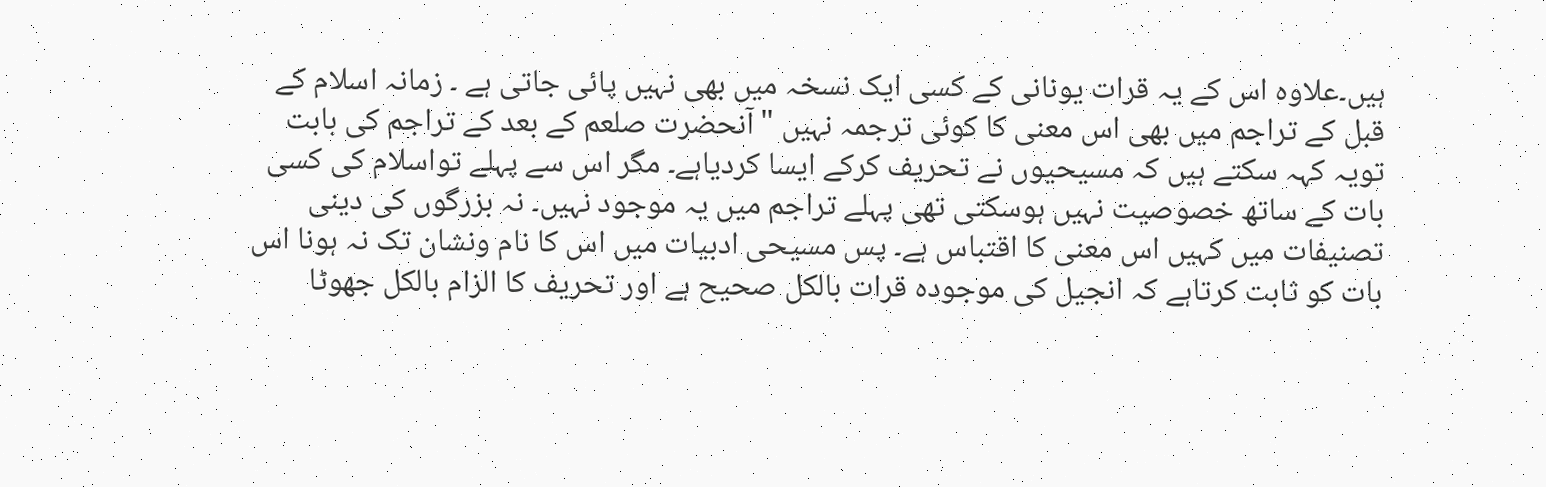ہیں۔علاوہ اس کے یہ قرات یونانی کے کسی ایک نسخہ میں بھی نہیں پائی جاتی ہے ۔ زمانہ اسلام کے قبل کے تراجم میں بھی اس معنی کا کوئی ترجمہ نہیں " آنحضرت صلعم کے بعد کے تراجم کی بابت تویہ کہہ سکتے ہیں کہ مسیحیوں نے تحریف کرکے ایسا کردیاہے۔ مگر اس سے پہلے تواسلام کی کسی بات کے ساتھ خصوصیت نہیں ہوسکتی تھی پہلے تراجم میں یہ موجود نہیں۔ نہ بزرگوں کی دینی تصنیفات میں کہیں اس معنی کا اقتباس ہے۔ پس مسیحی ادبیات میں اس کا نام ونشان تک نہ ہونا اس بات کو ثابت کرتاہے کہ انجیل کی موجودہ قرات بالکل صحیح ہے اور تحریف کا الزام بالکل جھوٹا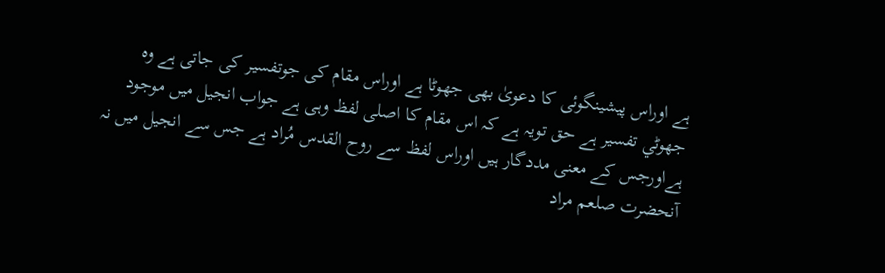ہے اوراس پیشینگوئی کا دعویٰ بھی جھوٹا ہے اوراس مقام کی جوتفسیر کی جاتی ہے وہ جھوٹي تفسیر ہے حق تویہ ہے کہ اس مقام کا اصلی لفظ وہی ہے جواب انجیل میں موجود ہےاورجس کے معنی مددگار ہیں اوراس لفظ سے روح القدس مُراد ہے جس سے انجیل میں نہ آنحضرت صلعم مراد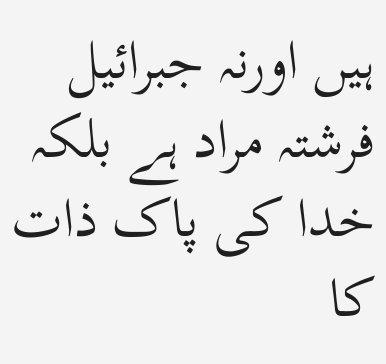ہیں اورنہ جبرائیل فرشتہ مراد ہے بلکہ خدا کی پاک ذات کا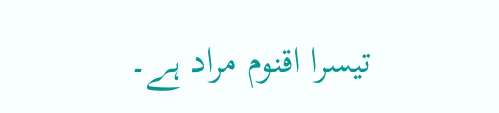تیسرا اقنوم مراد ہے۔